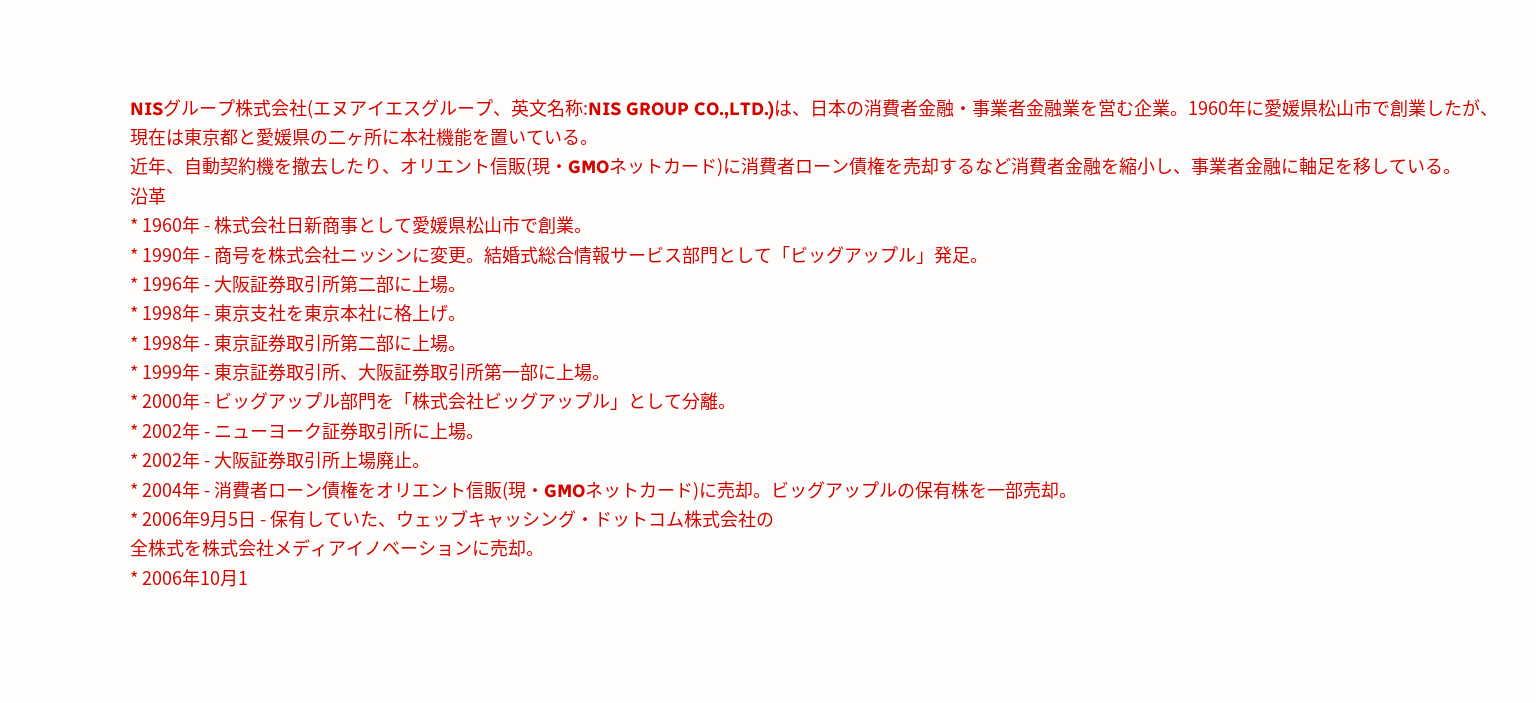NISグループ株式会社(エヌアイエスグループ、英文名称:NIS GROUP CO.,LTD.)は、日本の消費者金融・事業者金融業を営む企業。1960年に愛媛県松山市で創業したが、現在は東京都と愛媛県の二ヶ所に本社機能を置いている。
近年、自動契約機を撤去したり、オリエント信販(現・GMOネットカード)に消費者ローン債権を売却するなど消費者金融を縮小し、事業者金融に軸足を移している。
沿革
* 1960年 - 株式会社日新商事として愛媛県松山市で創業。
* 1990年 - 商号を株式会社ニッシンに変更。結婚式総合情報サービス部門として「ビッグアップル」発足。
* 1996年 - 大阪証券取引所第二部に上場。
* 1998年 - 東京支社を東京本社に格上げ。
* 1998年 - 東京証券取引所第二部に上場。
* 1999年 - 東京証券取引所、大阪証券取引所第一部に上場。
* 2000年 - ビッグアップル部門を「株式会社ビッグアップル」として分離。
* 2002年 - ニューヨーク証券取引所に上場。
* 2002年 - 大阪証券取引所上場廃止。
* 2004年 - 消費者ローン債権をオリエント信販(現・GMOネットカード)に売却。ビッグアップルの保有株を一部売却。
* 2006年9月5日 - 保有していた、ウェッブキャッシング・ドットコム株式会社の
全株式を株式会社メディアイノベーションに売却。
* 2006年10月1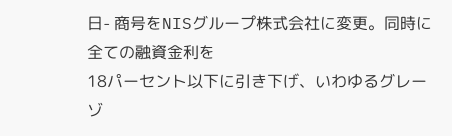日- 商号をNISグループ株式会社に変更。同時に全ての融資金利を
18パーセント以下に引き下げ、いわゆるグレーゾ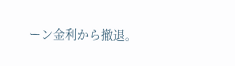ーン金利から撤退。